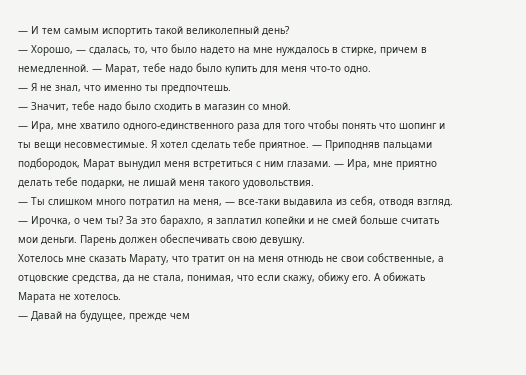— И тем самым испортить такой великолепный день?
— Хорошо, — сдалась, то, что было надето на мне нуждалось в стирке, причем в немедленной. — Марат, тебе надо было купить для меня что-то одно.
— Я не знал, что именно ты предпочтешь.
— Значит, тебе надо было сходить в магазин со мной.
— Ира, мне хватило одного-единственного раза для того чтобы понять что шопинг и ты вещи несовместимые. Я хотел сделать тебе приятное. — Приподняв пальцами подбородок, Марат вынудил меня встретиться с ним глазами. — Ира, мне приятно делать тебе подарки, не лишай меня такого удовольствия.
— Ты слишком много потратил на меня, — все-таки выдавила из себя, отводя взгляд.
— Ирочка, о чем ты? За это барахло, я заплатил копейки и не смей больше считать мои деньги. Парень должен обеспечивать свою девушку.
Хотелось мне сказать Марату, что тратит он на меня отнюдь не свои собственные, а отцовские средства, да не стала, понимая, что если скажу, обижу его. А обижать Марата не хотелось.
— Давай на будущее, прежде чем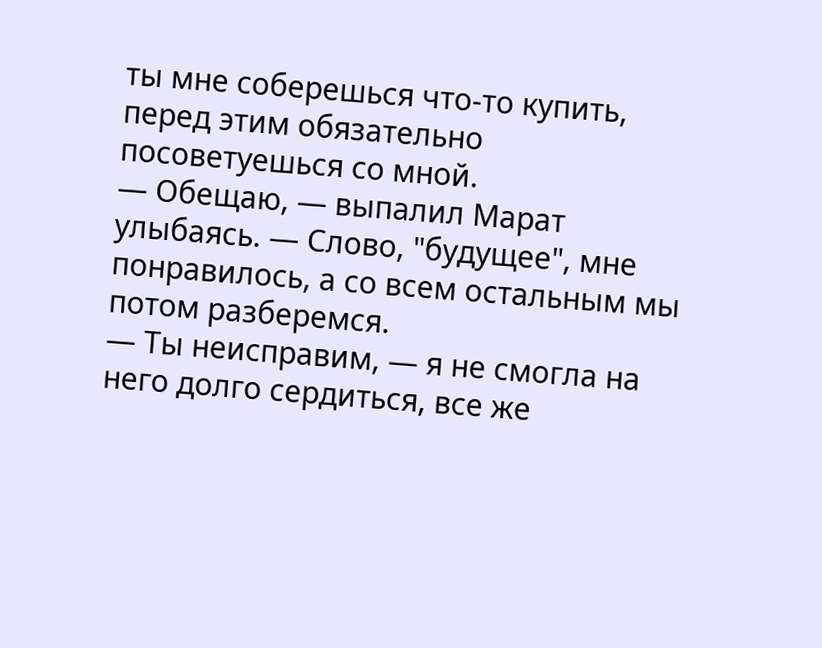ты мне соберешься что-то купить, перед этим обязательно посоветуешься со мной.
— Обещаю, — выпалил Марат улыбаясь. — Слово, "будущее", мне понравилось, а со всем остальным мы потом разберемся.
— Ты неисправим, — я не смогла на него долго сердиться, все же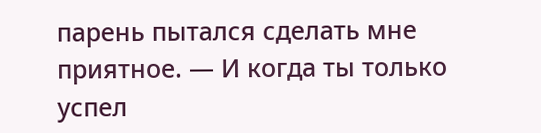парень пытался сделать мне приятное. — И когда ты только успел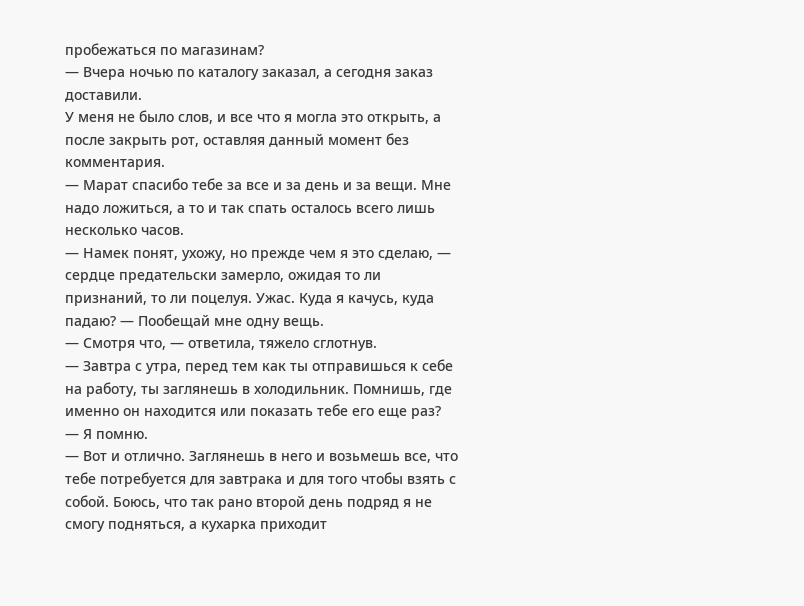пробежаться по магазинам?
— Вчера ночью по каталогу заказал, а сегодня заказ доставили.
У меня не было слов, и все что я могла это открыть, а после закрыть рот, оставляя данный момент без комментария.
— Марат спасибо тебе за все и за день и за вещи. Мне надо ложиться, а то и так спать осталось всего лишь несколько часов.
— Намек понят, ухожу, но прежде чем я это сделаю, — сердце предательски замерло, ожидая то ли признаний, то ли поцелуя. Ужас. Куда я качусь, куда падаю? — Пообещай мне одну вещь.
— Смотря что, — ответила, тяжело сглотнув.
— Завтра с утра, перед тем как ты отправишься к себе на работу, ты заглянешь в холодильник. Помнишь, где именно он находится или показать тебе его еще раз?
— Я помню.
— Вот и отлично. Заглянешь в него и возьмешь все, что тебе потребуется для завтрака и для того чтобы взять с собой. Боюсь, что так рано второй день подряд я не смогу подняться, а кухарка приходит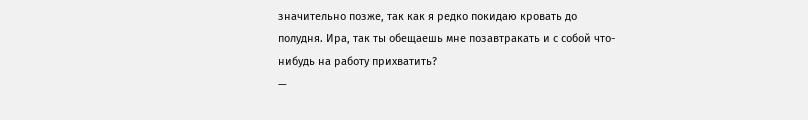значительно позже, так как я редко покидаю кровать до полудня. Ира, так ты обещаешь мне позавтракать и с собой что-нибудь на работу прихватить?
—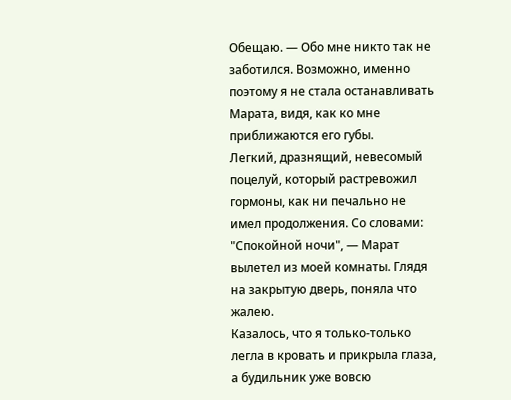Обещаю. — Обо мне никто так не заботился. Возможно, именно поэтому я не стала останавливать Марата, видя, как ко мне приближаются его губы.
Легкий, дразнящий, невесомый поцелуй, который растревожил гормоны, как ни печально не имел продолжения. Со словами: "Спокойной ночи", — Марат вылетел из моей комнаты. Глядя на закрытую дверь, поняла что жалею.
Казалось, что я только-только легла в кровать и прикрыла глаза, а будильник уже вовсю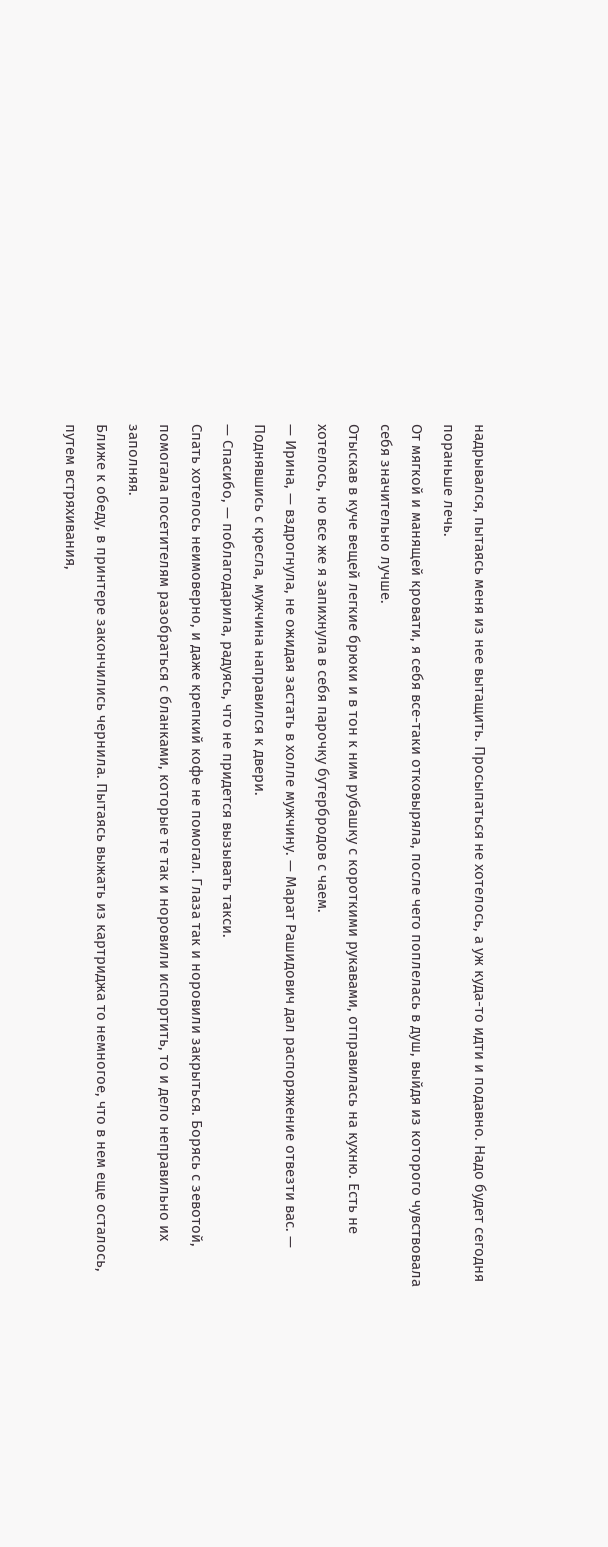надрывался, пытаясь меня из нее вытащить. Просыпаться не хотелось, а уж куда-то идти и подавно. Надо будет сегодня пораньше лечь.
От мягкой и манящей кровати, я себя все-таки отковыряла, после чего поплелась в душ, выйдя из которого чувствовала себя значительно лучше.
Отыскав в куче вещей легкие брюки и в тон к ним рубашку с короткими рукавами, отправилась на кухню. Есть не хотелось, но все же я запихнула в себя парочку бутербродов с чаем.
— Ирина, — вздрогнула, не ожидая застать в холле мужчину. — Марат Рашидович дал распоряжение отвезти вас. — Поднявшись с кресла, мужчина направился к двери.
— Спасибо, — поблагодарила, радуясь, что не придется вызывать такси.
Спать хотелось неимоверно, и даже крепкий кофе не помогал. Глаза так и норовили закрыться. Борясь с зевотой, помогала посетителям разобраться с бланками, которые те так и норовили испортить, то и дело неправильно их заполняя.
Ближе к обеду, в принтере закончились чернила. Пытаясь выжать из картриджа то немногое, что в нем еще осталось, путем встряхивания,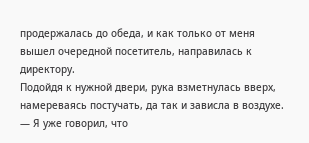продержалась до обеда, и как только от меня вышел очередной посетитель, направилась к директору.
Подойдя к нужной двери, рука взметнулась вверх, намереваясь постучать, да так и зависла в воздухе.
— Я уже говорил, что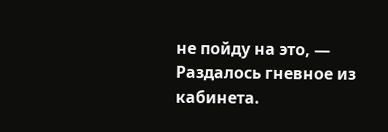не пойду на это, — Раздалось гневное из кабинета.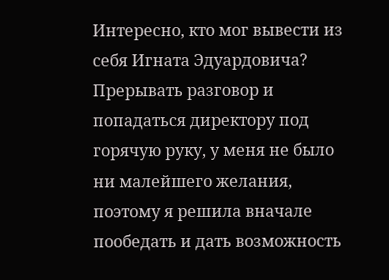Интересно, кто мог вывести из себя Игната Эдуардовича? Прерывать разговор и попадаться директору под горячую руку, у меня не было ни малейшего желания, поэтому я решила вначале пообедать и дать возможность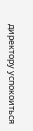директору успокоиться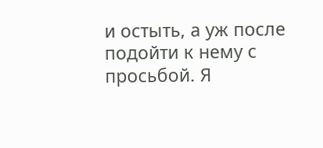и остыть, а уж после подойти к нему с просьбой. Я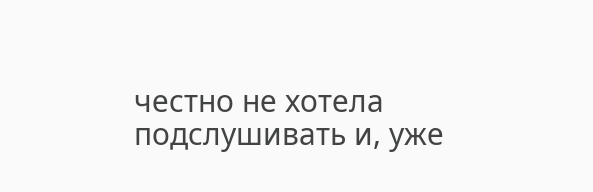честно не хотела подслушивать и, уже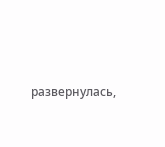развернулась,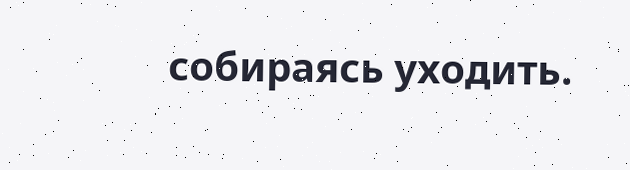собираясь уходить.